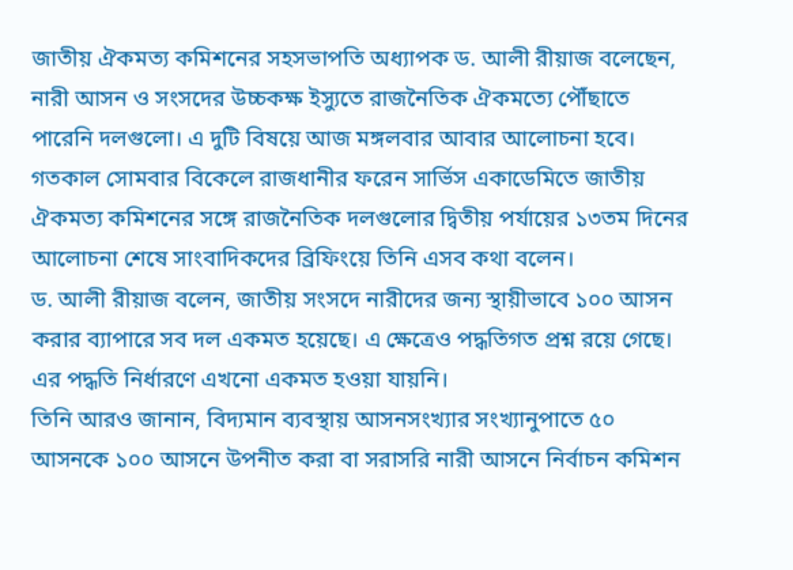জাতীয় ঐকমত্য কমিশনের সহসভাপতি অধ্যাপক ড. আলী রীয়াজ বলেছেন, নারী আসন ও সংসদের উচ্চকক্ষ ইস্যুতে রাজনৈতিক ঐকমত্যে পৌঁছাতে পারেনি দলগুলো। এ দুটি বিষয়ে আজ মঙ্গলবার আবার আলোচনা হবে। গতকাল সোমবার বিকেলে রাজধানীর ফরেন সার্ভিস একাডেমিতে জাতীয় ঐকমত্য কমিশনের সঙ্গে রাজনৈতিক দলগুলোর দ্বিতীয় পর্যায়ের ১৩তম দিনের আলোচনা শেষে সাংবাদিকদের ব্রিফিংয়ে তিনি এসব কথা বলেন।
ড. আলী রীয়াজ বলেন, জাতীয় সংসদে নারীদের জন্য স্থায়ীভাবে ১০০ আসন করার ব্যাপারে সব দল একমত হয়েছে। এ ক্ষেত্রেও পদ্ধতিগত প্রশ্ন রয়ে গেছে। এর পদ্ধতি নির্ধারণে এখনো একমত হওয়া যায়নি।
তিনি আরও জানান, বিদ্যমান ব্যবস্থায় আসনসংখ্যার সংখ্যানুপাতে ৫০ আসনকে ১০০ আসনে উপনীত করা বা সরাসরি নারী আসনে নির্বাচন কমিশন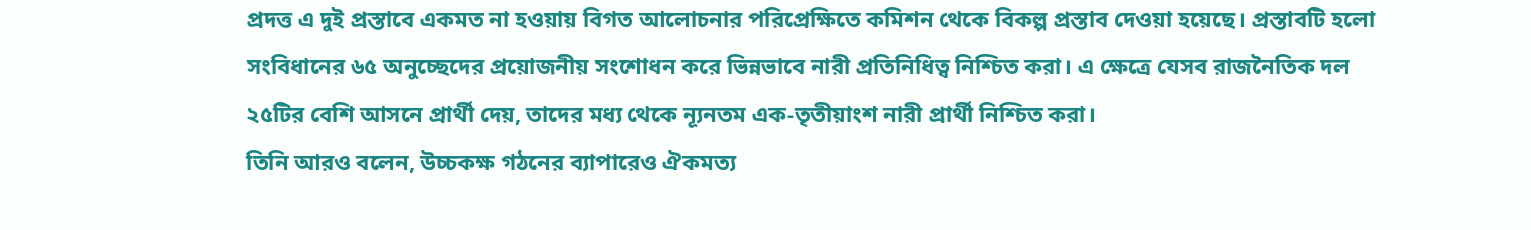প্রদত্ত এ দুই প্রস্তাবে একমত না হওয়ায় বিগত আলোচনার পরিপ্রেক্ষিতে কমিশন থেকে বিকল্প প্রস্তাব দেওয়া হয়েছে। প্রস্তাবটি হলো সংবিধানের ৬৫ অনুচ্ছেদের প্রয়োজনীয় সংশোধন করে ভিন্নভাবে নারী প্রতিনিধিত্ব নিশ্চিত করা। এ ক্ষেত্রে যেসব রাজনৈতিক দল ২৫টির বেশি আসনে প্রার্থী দেয়, তাদের মধ্য থেকে ন্যূনতম এক-তৃতীয়াংশ নারী প্রার্থী নিশ্চিত করা।
তিনি আরও বলেন, উচ্চকক্ষ গঠনের ব্যাপারেও ঐকমত্য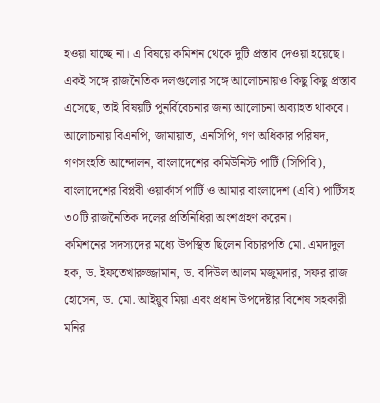হওয়া যাচ্ছে না। এ বিষয়ে কমিশন থেকে দুটি প্রস্তাব দেওয়া হয়েছে। একই সঙ্গে রাজনৈতিক দলগুলোর সঙ্গে আলোচনায়ও কিছু কিছু প্রস্তাব এসেছে, তাই বিষয়টি পুনর্বিবেচনার জন্য আলোচনা অব্যাহত থাকবে।
আলোচনায় বিএনপি, জামায়াত, এনসিপি, গণ অধিকার পরিষদ, গণসংহতি আন্দোলন, বাংলাদেশের কমিউনিস্ট পার্টি (সিপিবি), বাংলাদেশের বিপ্লবী ওয়ার্কার্স পার্টি ও আমার বাংলাদেশ (এবি) পার্টিসহ ৩০টি রাজনৈতিক দলের প্রতিনিধিরা অংশগ্রহণ করেন।
কমিশনের সদস্যদের মধ্যে উপস্থিত ছিলেন বিচারপতি মো. এমদাদুল হক, ড. ইফতেখারুজ্জামান, ড. বদিউল আলম মজুমদার, সফর রাজ হোসেন, ড. মো. আইয়ুব মিয়া এবং প্রধান উপদেষ্টার বিশেষ সহকারী মনির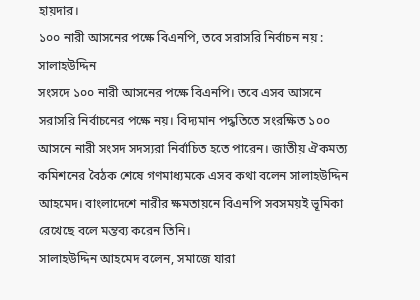হায়দার।
১০০ নারী আসনের পক্ষে বিএনপি, তবে সরাসরি নির্বাচন নয় : সালাহউদ্দিন
সংসদে ১০০ নারী আসনের পক্ষে বিএনপি। তবে এসব আসনে সরাসরি নির্বাচনের পক্ষে নয়। বিদ্যমান পদ্ধতিতে সংরক্ষিত ১০০ আসনে নারী সংসদ সদস্যরা নির্বাচিত হতে পারেন। জাতীয় ঐকমত্য কমিশনের বৈঠক শেষে গণমাধ্যমকে এসব কথা বলেন সালাহউদ্দিন আহমেদ। বাংলাদেশে নারীর ক্ষমতায়নে বিএনপি সবসময়ই ভূমিকা রেখেছে বলে মন্তব্য করেন তিনি।
সালাহউদ্দিন আহমেদ বলেন, সমাজে যারা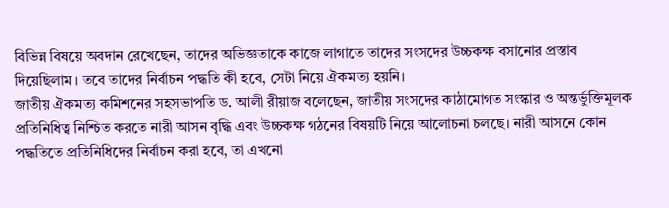বিভিন্ন বিষয়ে অবদান রেখেছেন, তাদের অভিজ্ঞতাকে কাজে লাগাতে তাদের সংসদের উচ্চকক্ষ বসানোর প্রস্তাব দিয়েছিলাম। তবে তাদের নির্বাচন পদ্ধতি কী হবে, সেটা নিয়ে ঐকমত্য হয়নি।
জাতীয় ঐকমত্য কমিশনের সহসভাপতি ড. আলী রীয়াজ বলেছেন, জাতীয় সংসদের কাঠামোগত সংস্কার ও অন্তর্ভুক্তিমূলক প্রতিনিধিত্ব নিশ্চিত করতে নারী আসন বৃদ্ধি এবং উচ্চকক্ষ গঠনের বিষয়টি নিয়ে আলোচনা চলছে। নারী আসনে কোন পদ্ধতিতে প্রতিনিধিদের নির্বাচন করা হবে, তা এখনো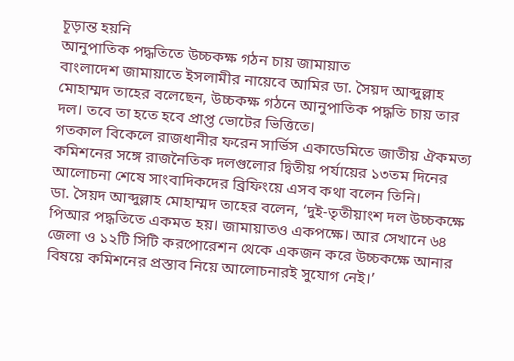চূড়ান্ত হয়নি
আনুপাতিক পদ্ধতিতে উচ্চকক্ষ গঠন চায় জামায়াত
বাংলাদেশ জামায়াতে ইসলামীর নায়েবে আমির ডা. সৈয়দ আব্দুল্লাহ মোহাম্মদ তাহের বলেছেন, উচ্চকক্ষ গঠনে আনুপাতিক পদ্ধতি চায় তার দল। তবে তা হতে হবে প্রাপ্ত ভোটের ভিত্তিতে।
গতকাল বিকেলে রাজধানীর ফরেন সার্ভিস একাডেমিতে জাতীয় ঐকমত্য কমিশনের সঙ্গে রাজনৈতিক দলগুলোর দ্বিতীয় পর্যায়ের ১৩তম দিনের আলোচনা শেষে সাংবাদিকদের ব্রিফিংয়ে এসব কথা বলেন তিনি।
ডা. সৈয়দ আব্দুল্লাহ মোহাম্মদ তাহের বলেন, ‘দুই-তৃতীয়াংশ দল উচ্চকক্ষে পিআর পদ্ধতিতে একমত হয়। জামায়াতও একপক্ষে। আর সেখানে ৬৪ জেলা ও ১২টি সিটি করপোরেশন থেকে একজন করে উচ্চকক্ষে আনার বিষয়ে কমিশনের প্রস্তাব নিয়ে আলোচনারই সুযোগ নেই।’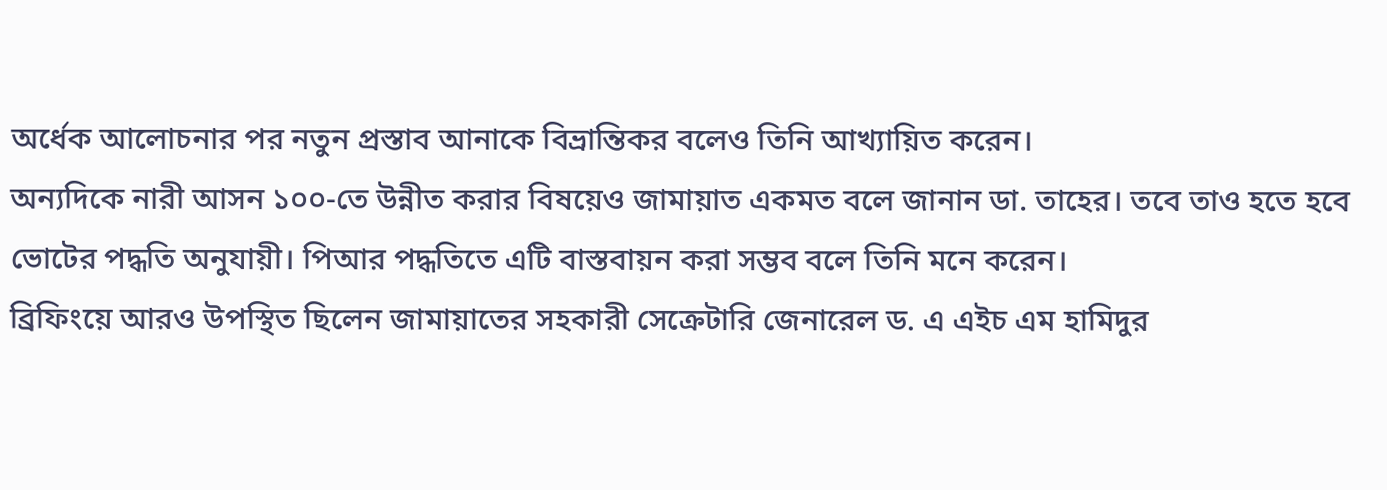অর্ধেক আলোচনার পর নতুন প্রস্তাব আনাকে বিভ্রান্তিকর বলেও তিনি আখ্যায়িত করেন।
অন্যদিকে নারী আসন ১০০-তে উন্নীত করার বিষয়েও জামায়াত একমত বলে জানান ডা. তাহের। তবে তাও হতে হবে ভোটের পদ্ধতি অনুযায়ী। পিআর পদ্ধতিতে এটি বাস্তবায়ন করা সম্ভব বলে তিনি মনে করেন।
ব্রিফিংয়ে আরও উপস্থিত ছিলেন জামায়াতের সহকারী সেক্রেটারি জেনারেল ড. এ এইচ এম হামিদুর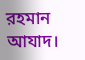রহমান আযাদ।